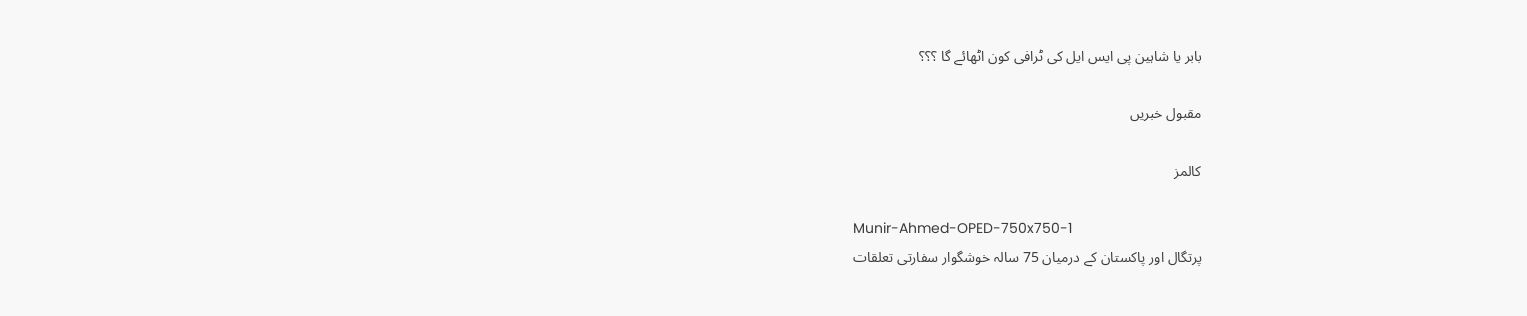بابر یا شاہین پی ایس ایل کی ٹرافی کون اٹھائے گا ؟؟؟

مقبول خبریں

کالمز

Munir-Ahmed-OPED-750x750-1
پرتگال اور پاکستان کے درمیان 75 سالہ خوشگوار سفارتی تعلقات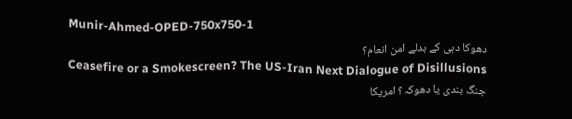Munir-Ahmed-OPED-750x750-1
دھوکا دہی کے بدلے امن انعام؟
Ceasefire or a Smokescreen? The US-Iran Next Dialogue of Disillusions
جنگ بندی یا دھوکہ؟ امریکا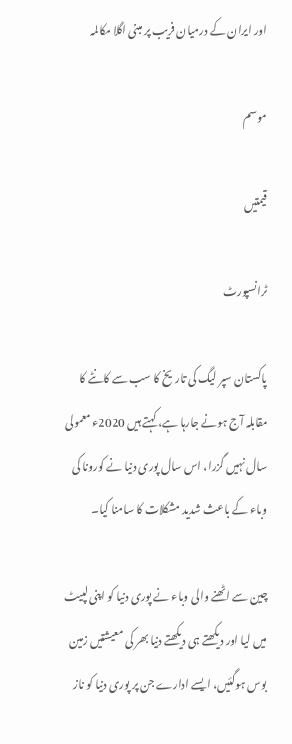اور ایران کے درمیان فریب پر مبنی اگلا مکالمہ

موسم

قیمتیں

ٹرانسپورٹ

پاکستان سپر لیگ کی تاریخ کا سب سے کانٹے کا مقابلہ آج ہونے جارہا ہے، کہتے ہیں 2020ء معمولی سال نہیں گزرا، اس سال پوری دنیا نے کورونا کی وباء کے باعث شدید مشکلات کا سامنا کیا۔

چین سے اٹھنے والی وباء نے پوری دنیا کو اپنی لپیٹ میں لیا اور دیکھتے ہی دیکھتے دنیا بھر کی معیشتیں زمین بوس ہوگئیں، ایسے ادارے جن پر پوری دنیا کو ناز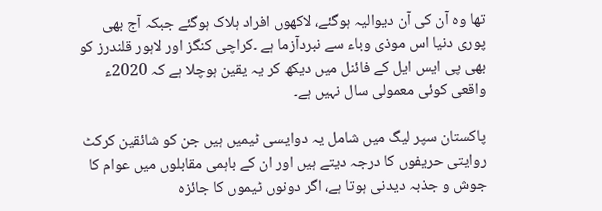تھا وہ آن کی آن دیوالیہ ہوگئے، لاکھوں افراد ہلاک ہوگئے جبکہ آج بھی پوری دنیا اس موذی وباء سے نبردآزما ہے ۔کراچی کنگز اور لاہور قلندرز کو بھی پی ایس ایل کے فائنل میں دیکھ کر یہ یقین ہوچلا ہے کہ 2020ء واقعی کوئی معمولی سال نہیں ہے۔

پاکستان سپر لیگ میں شامل یہ دوایسی ٹیمیں ہیں جن کو شائقین کرکٹ روایتی حریفوں کا درجہ دیتے ہیں اور ان کے باہمی مقابلوں میں عوام کا جوش و جذبہ دیدنی ہوتا ہے، اگر دونوں ٹیموں کا جائزہ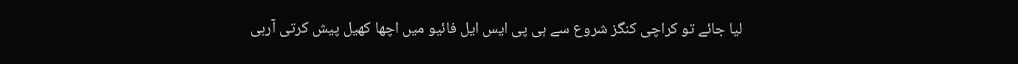لیا جائے تو کراچی کنگز شروع سے ہی پی ایس ایل فائیو میں اچھا کھیل پیش کرتی آرہی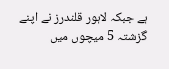ہے جبکہ لاہور قلندرز نے اپنے گزشتہ 5 میچوں میں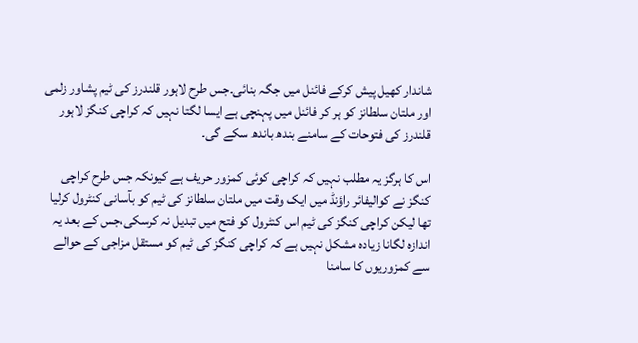شاندار کھیل پیش کرکے فائنل میں جگہ بنائی۔جس طرح لاہور قلندرز کی ٹیم پشاور زلمی اور ملتان سلطانز کو ہر کر فائنل میں پہنچی ہے ایسا لگتا نہیں کہ کراچی کنگز لاہور قلندرز کی فتوحات کے سامنے بندھ باندھ سکے گی۔

اس کا ہرگز یہ مطلب نہیں کہ کراچی کوئی کمزور حریف ہے کیونکہ جس طرح کراچی کنگز نے کوالیفائر راؤنڈ میں ایک وقت میں ملتان سلطانز کی ٹیم کو بآسانی کنٹرول کرلیا تھا لیکن کراچی کنگز کی ٹیم اس کنٹرول کو فتح میں تبدیل نہ کرسکی،جس کے بعد یہ اندازہ لگانا زیادہ مشکل نہیں ہے کہ کراچی کنگز کی ٹیم کو مستقل مزاجی کے حوالے سے کمزوریوں کا سامنا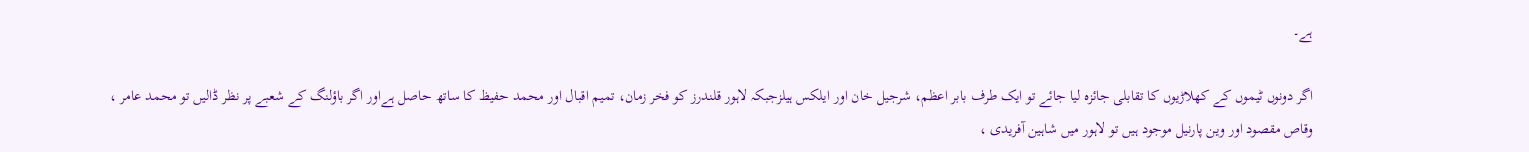ہے۔

اگر دونوں ٹیموں کے کھلاڑیوں کا تقابلی جائزہ لیا جائے تو ایک طرف بابر اعظم، شرجیل خان اور ایلکس ہیلزجبکہ لاہور قلندرز کو فخر زمان، تمیم اقبال اور محمد حفیظ کا ساتھ حاصل ہےاور اگر باؤلنگ کے شعبے پر نظر ڈالیں تو محمد عامر ، وقاص مقصود اور وین پارنیل موجود ہیں تو لاہور میں شاہین آفریدی ،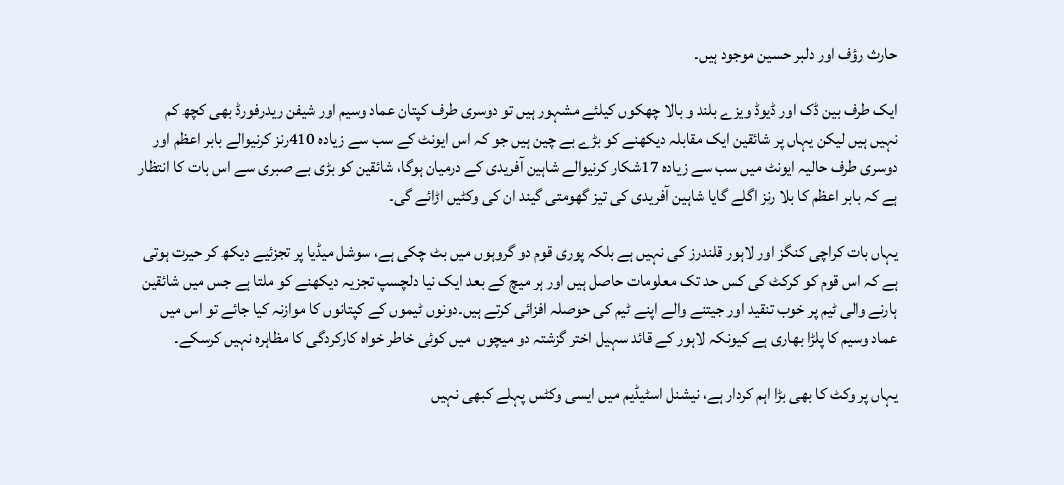حارث رؤف اور دلبر حسین موجود ہیں۔

ایک طرف بین ڈک اور ڈیوڈ ویزے بلند و بالا چھکوں کیلئے مشہور ہیں تو دوسری طرف کپتان عماد وسیم اور شیفن ریدرفورڈ بھی کچھ کم نہیں ہیں لیکن یہاں پر شائقین ایک مقابلہ دیکھنے کو بڑے بے چین ہیں جو کہ اس ایونٹ کے سب سے زیادہ 410رنز کرنیوالے بابر اعظم اور دوسری طرف حالیہ ایونٹ میں سب سے زیادہ 17شکار کرنیوالے شاہین آفریدی کے درمیان ہوگا، شائقین کو بڑی بے صبری سے اس بات کا انتظار ہے کہ بابر اعظم کا بلا رنز اگلے گایا شاہین آفریدی کی تیز گھومتی گیند ان کی وکٹیں اڑائے گی۔

یہاں بات کراچی کنگز اور لاہور قلندرز کی نہیں ہے بلکہ پوری قوم دو گروہوں میں بٹ چکی ہے، سوشل میڈیا پر تجزئیے دیکھ کر حیرت ہوتی ہے کہ اس قوم کو کرکٹ کی کس حد تک معلومات حاصل ہیں اور ہر میچ کے بعد ایک نیا دلچسپ تجزیہ دیکھنے کو ملتا ہے جس میں شائقین ہارنے والی ٹیم پر خوب تنقید اور جیتنے والے اپنے ٹیم کی حوصلہ افزائی کرتے ہیں۔دونوں ٹیموں کے کپتانوں کا موازنہ کیا جائے تو اس میں عماد وسیم کا پلڑا بھاری ہے کیونکہ لاہور کے قائد سہیل اختر گزشتہ دو میچوں  میں کوئی خاطر خواہ کارکردگی کا مظاہرہ نہیں کرسکے۔

یہاں پر وکٹ کا بھی بڑا اہم کردار ہے، نیشنل اسٹیڈیم میں ایسی وکٹس پہلے کبھی نہیں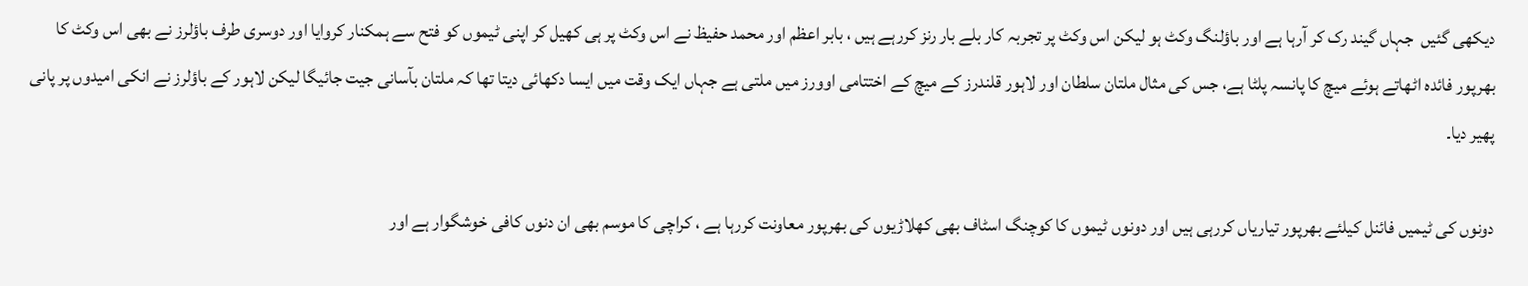دیکھی گئیں  جہاں گیند رک کر آرہا ہے اور باؤلنگ وکٹ ہو لیکن اس وکٹ پر تجربہ کار بلے بار رنز کررہے ہیں ، بابر اعظم اور محمد حفیظ نے اس وکٹ پر ہی کھیل کر اپنی ٹیموں کو فتح سے ہمکنار کروایا اور دوسری طرف باؤلرز نے بھی اس وکٹ کا بھرپور فائدہ اٹھاتے ہوئے میچ کا پانسہ پلٹا ہے، جس کی مثال ملتان سلطان اور لاہور قلندرز کے میچ کے اختتامی اوورز میں ملتی ہے جہاں ایک وقت میں ایسا دکھائی دیتا تھا کہ ملتان بآسانی جیت جائیگا لیکن لاہور کے باؤلرز نے انکی امیدوں پر پانی پھیر دیا۔

دونوں کی ٹیمیں فائنل کیلئے بھرپور تیاریاں کررہی ہیں اور دونوں ٹیموں کا کوچنگ اسٹاف بھی کھلاڑیوں کی بھرپور معاونت کررہا ہے ، کراچی کا موسم بھی ان دنوں کافی خوشگوار ہے اور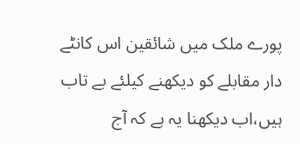پورے ملک میں شائقین اس کانٹے دار مقابلے کو دیکھنے کیلئے بے تاب ہیں،اب دیکھنا یہ ہے کہ آج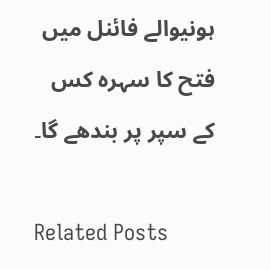ہونیوالے فائنل میں فتح کا سہرہ کس کے سپر پر بندھے گا۔

Related Posts